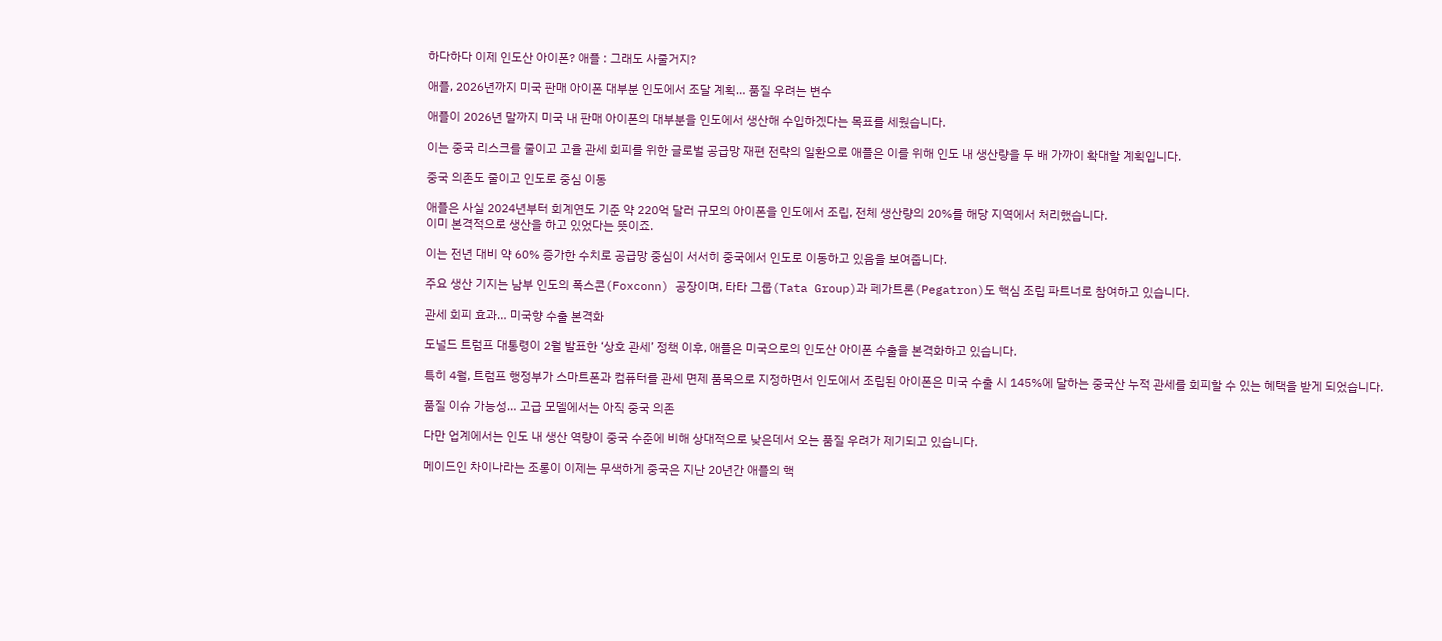하다하다 이제 인도산 아이폰? 애플 : 그래도 사줄거지?

애플, 2026년까지 미국 판매 아이폰 대부분 인도에서 조달 계획… 품질 우려는 변수

애플이 2026년 말까지 미국 내 판매 아이폰의 대부분을 인도에서 생산해 수입하겠다는 목표를 세웠습니다.

이는 중국 리스크를 줄이고 고율 관세 회피를 위한 글로벌 공급망 재편 전략의 일환으로 애플은 이를 위해 인도 내 생산량을 두 배 가까이 확대할 계획입니다.

중국 의존도 줄이고 인도로 중심 이동

애플은 사실 2024년부터 회계연도 기준 약 220억 달러 규모의 아이폰을 인도에서 조립, 전체 생산량의 20%를 해당 지역에서 처리했습니다.
이미 본격적으로 생산을 하고 있었다는 뜻이죠.

이는 전년 대비 약 60% 증가한 수치로 공급망 중심이 서서히 중국에서 인도로 이동하고 있음을 보여줍니다.

주요 생산 기지는 남부 인도의 폭스콘(Foxconn) 공장이며, 타타 그룹(Tata Group)과 페가트론(Pegatron)도 핵심 조립 파트너로 참여하고 있습니다.

관세 회피 효과… 미국향 수출 본격화

도널드 트럼프 대통령이 2월 발표한 ‘상호 관세’ 정책 이후, 애플은 미국으로의 인도산 아이폰 수출을 본격화하고 있습니다.

특히 4월, 트럼프 행정부가 스마트폰과 컴퓨터를 관세 면제 품목으로 지정하면서 인도에서 조립된 아이폰은 미국 수출 시 145%에 달하는 중국산 누적 관세를 회피할 수 있는 혜택을 받게 되었습니다.

품질 이슈 가능성… 고급 모델에서는 아직 중국 의존

다만 업계에서는 인도 내 생산 역량이 중국 수준에 비해 상대적으로 낮은데서 오는 품질 우려가 제기되고 있습니다.

메이드인 차이나라는 조롱이 이제는 무색하게 중국은 지난 20년간 애플의 핵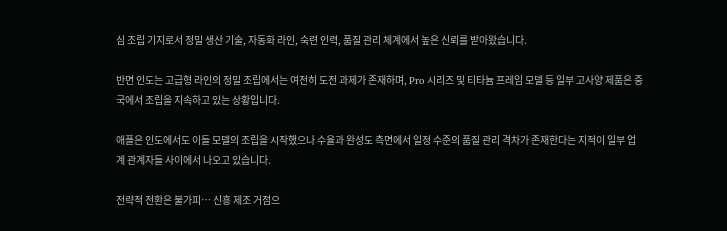심 조립 기지로서 정밀 생산 기술, 자동화 라인, 숙련 인력, 품질 관리 체계에서 높은 신뢰를 받아왔습니다.

반면 인도는 고급형 라인의 정밀 조립에서는 여전히 도전 과제가 존재하며, Pro 시리즈 및 티타늄 프레임 모델 등 일부 고사양 제품은 중국에서 조립을 지속하고 있는 상황입니다.

애플은 인도에서도 이들 모델의 조립을 시작했으나 수율과 완성도 측면에서 일정 수준의 품질 관리 격차가 존재한다는 지적이 일부 업계 관계자들 사이에서 나오고 있습니다.

전략적 전환은 불가피… 신흥 제조 거점으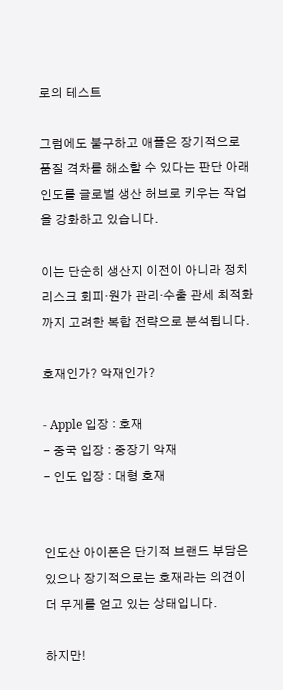로의 테스트

그럼에도 불구하고 애플은 장기적으로 품질 격차를 해소할 수 있다는 판단 아래 인도를 글로벌 생산 허브로 키우는 작업을 강화하고 있습니다.

이는 단순히 생산지 이전이 아니라 정치 리스크 회피·원가 관리·수출 관세 최적화까지 고려한 복합 전략으로 분석됩니다.

호재인가? 악재인가?

- Apple 입장 : 호재
- 중국 입장 : 중장기 악재
- 인도 입장 : 대형 호재


인도산 아이폰은 단기적 브랜드 부담은 있으나 장기적으로는 호재라는 의견이 더 무게를 얻고 있는 상태입니다.

하지만!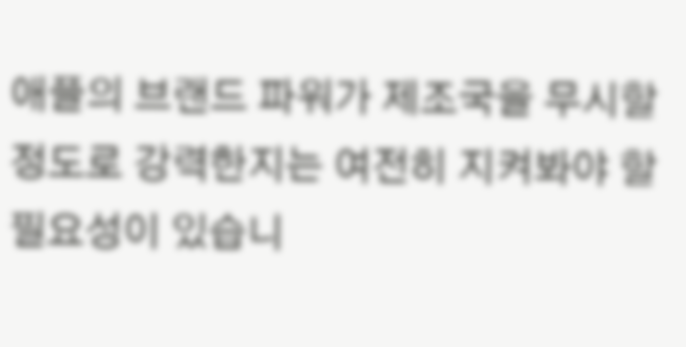애플의 브랜드 파워가 제조국을 무시할 정도로 강력한지는 여전히 지켜봐야 할 필요성이 있습니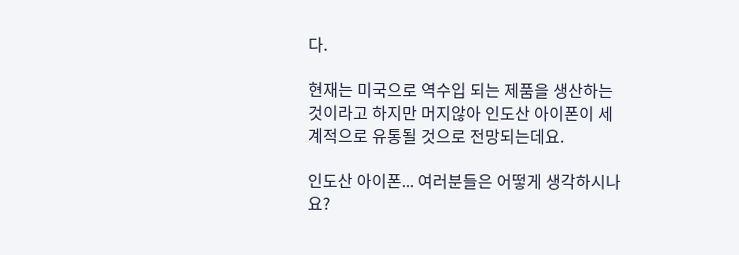다.

현재는 미국으로 역수입 되는 제품을 생산하는 것이라고 하지만 머지않아 인도산 아이폰이 세계적으로 유통될 것으로 전망되는데요.

인도산 아이폰... 여러분들은 어떻게 생각하시나요?